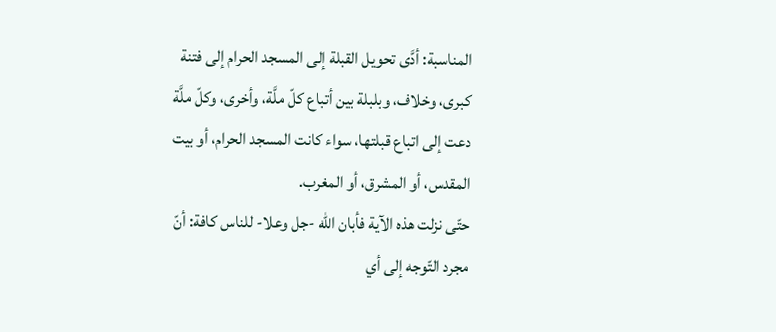المناسبة: أدَّى تحويل القبلة إلى المسجد الحرام إلى فتنة كبرى، وخلاف، وبلبلة بين أتباع كلّ ملَّة، وأخرى، وكلّ ملَّة دعت إلى اتباع قبلتها، سواء كانت المسجد الحرام، أو بيت المقدس، أو المشرق، أو المغرب.
حتّى نزلت هذه الآية فأبان الله -جل وعلا- للناس كافة: أنّ مجرد التّوجه إلى أي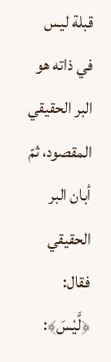قبلة ليس في ذاته هو البر الحقيقي المقصود، ثمّ أبان البر الحقيقي فقال:
﴿لَّيْسَ﴾: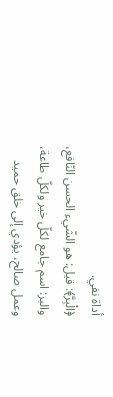أداة نفي.
﴿الْبِرَّ﴾: قيل: هو الشّيء الحسن النّافع، والبر: اسم جامع لكلّ خير ولكلّ طاعة، وعمل صالح، يؤدي إلى خلق حميد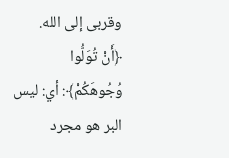وقربى إلى الله.
﴿أَنْ تُوَلُّوا وُجُوهَكُمْ﴾: أي: ليس البر هو مجرد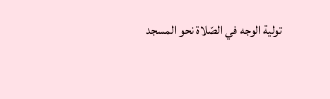تولية الوجه في الصّلاة نحو المسجد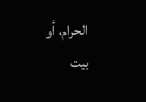الحرام، أو بيت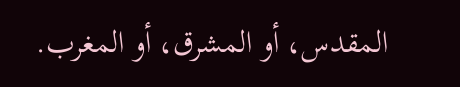المقدس، أو المشرق، أو المغرب.